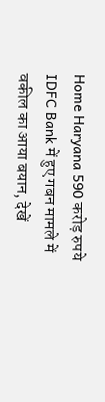Home Haryana 590 करोड़ रुपये IDFC Bank में हुए गबन मामले में वकील का आया बयान, देखें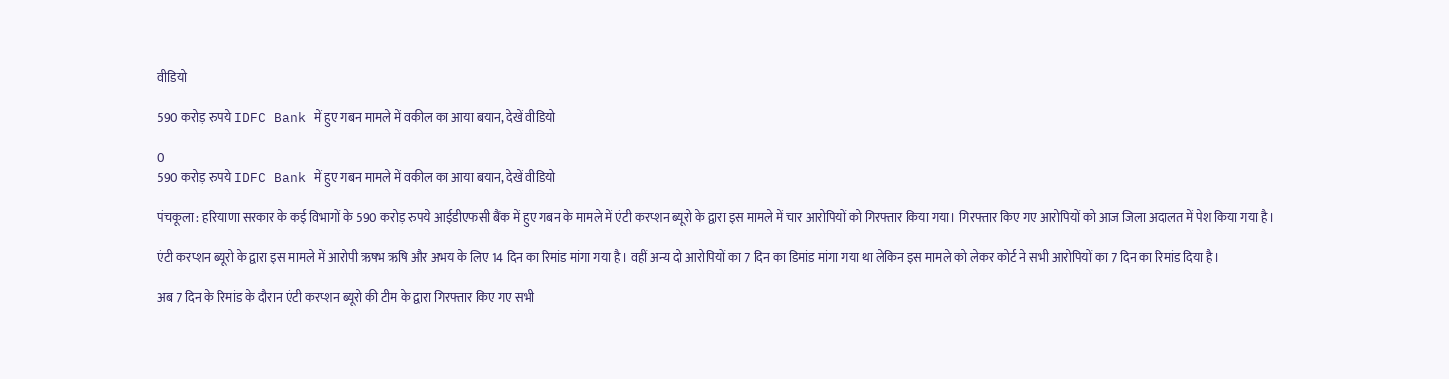वीडियो

590 करोड़ रुपये IDFC Bank में हुए गबन मामले में वकील का आया बयान, देखें वीडियो

0
590 करोड़ रुपये IDFC Bank में हुए गबन मामले में वकील का आया बयान, देखें वीडियो

पंचकूला : हरियाणा सरकार के कई विभागों के 590 करोड़ रुपये आईडीएफसी बैंक में हुए गबन के मामले में एंटी करप्शन ब्यूरो के द्वारा इस मामले में चार आरोपियों को गिरफ्तार किया गया। गिरफ्तार किए गए आरोपियों को आज जिला अदालत में पेश किया गया है।

एंटी करप्शन ब्यूरो के द्वारा इस मामले में आरोपी ऋषभ ऋषि और अभय के लिए 14 दिन का रिमांड मांगा गया है। वहीं अन्य दो आरोपियों का 7 दिन का डिमांड मांगा गया था लेकिन इस मामले को लेकर कोर्ट ने सभी आरोपियों का 7 दिन का रिमांड दिया है।

अब 7 दिन के रिमांड के दौरान एंटी करप्शन ब्यूरो की टीम के द्वारा गिरफ्तार किए गए सभी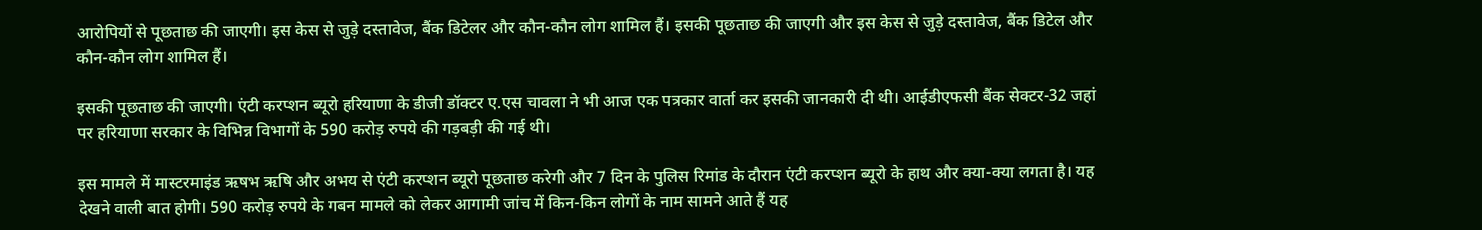आरोपियों से पूछताछ की जाएगी। इस केस से जुड़े दस्तावेज, बैंक डिटेलर और कौन-कौन लोग शामिल हैं। इसकी पूछताछ की जाएगी और इस केस से जुड़े दस्तावेज, बैंक डिटेल और कौन-कौन लोग शामिल हैं।

इसकी पूछताछ की जाएगी। एंटी करप्शन ब्यूरो हरियाणा के डीजी डॉक्टर ए.एस चावला ने भी आज एक पत्रकार वार्ता कर इसकी जानकारी दी थी। आईडीएफसी बैंक सेक्टर-32 जहां पर हरियाणा सरकार के विभिन्न विभागों के 590 करोड़ रुपये की गड़बड़ी की गई थी।

इस मामले में मास्टरमाइंड ऋषभ ऋषि और अभय से एंटी करप्शन ब्यूरो पूछताछ करेगी और 7 दिन के पुलिस रिमांड के दौरान एंटी करप्शन ब्यूरो के हाथ और क्या-क्या लगता है। यह देखने वाली बात होगी। 590 करोड़ रुपये के गबन मामले को लेकर आगामी जांच में किन-किन लोगों के नाम सामने आते हैं यह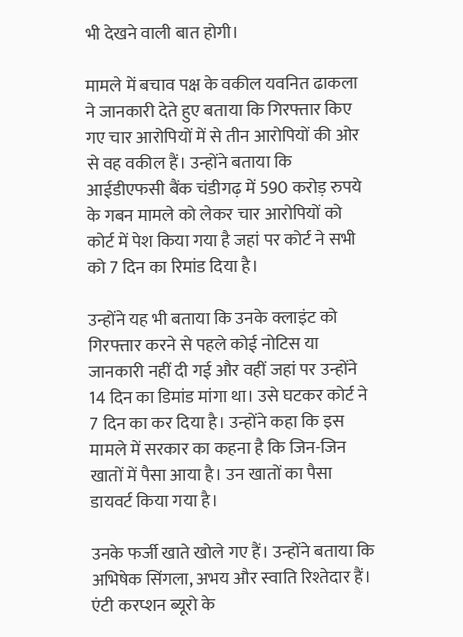भी देखने वाली बात होगी।

मामले में बचाव पक्ष के वकील यवनित ढाकला ने जानकारी देते हुए बताया कि गिरफ्तार किए गए चार आरोपियों में से तीन आरोपियों की ओर से वह वकील हैं। उन्होंने बताया कि आईडीएफसी बैंक चंडीगढ़ में 590 करोड़ रुपये के गबन मामले को लेकर चार आरोपियों को कोर्ट में पेश किया गया है जहां पर कोर्ट ने सभी को 7 दिन का रिमांड दिया है।

उन्होंने यह भी बताया कि उनके क्लाइंट को गिरफ्तार करने से पहले कोई नोटिस या जानकारी नहीं दी गई और वहीं जहां पर उन्होंने 14 दिन का डिमांड मांगा था। उसे घटकर कोर्ट ने 7 दिन का कर दिया है। उन्होंने कहा कि इस मामले में सरकार का कहना है कि जिन-जिन खातों में पैसा आया है। उन खातों का पैसा डायवर्ट किया गया है।

उनके फर्जी खाते खोले गए हैं। उन्होंने बताया कि अभिषेक सिंगला, अभय और स्वाति रिश्तेदार हैं। एंटी करप्शन ब्यूरो के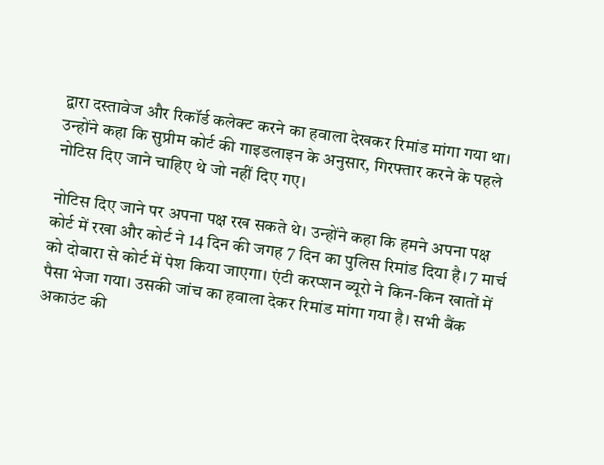द्वारा दस्तावेज और रिकॉर्ड कलेक्ट करने का हवाला देखकर रिमांड मांगा गया था। उन्होंने कहा कि सुप्रीम कोर्ट की गाइडलाइन के अनुसार, गिरफ्तार करने के पहले नोटिस दिए जाने चाहिए थे जो नहीं दिए गए।

नोटिस दिए जाने पर अपना पक्ष रख सकते थे। उन्होंने कहा कि हमने अपना पक्ष कोर्ट में रखा और कोर्ट ने 14 दिन की जगह 7 दिन का पुलिस रिमांड दिया है। 7 मार्च को दोबारा से कोर्ट में पेश किया जाएगा। एंटी करप्शन ब्यूरो ने किन-किन खातों में पैसा भेजा गया। उसकी जांच का हवाला देकर रिमांड मांगा गया है। सभी बैंक अकाउंट की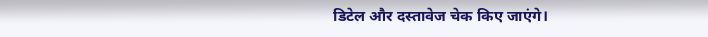डिटेल और दस्तावेज चेक किए जाएंगे।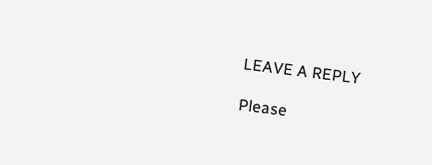LEAVE A REPLY

Please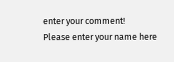enter your comment!
Please enter your name here